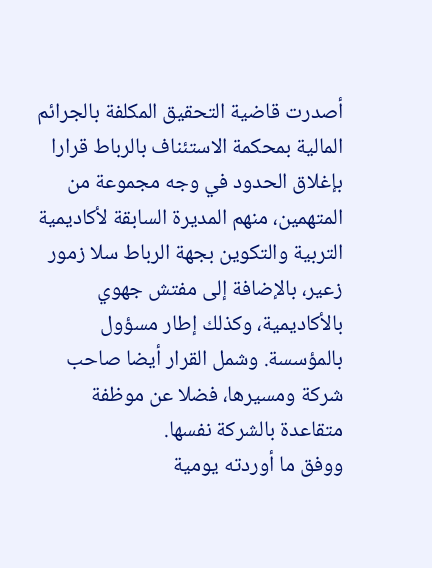أصدرت قاضية التحقيق المكلفة بالجرائم المالية بمحكمة الاستئناف بالرباط قرارا بإغلاق الحدود في وجه مجموعة من المتهمين، منهم المديرة السابقة لأكاديمية التربية والتكوين بجهة الرباط سلا زمور زعير، بالإضافة إلى مفتش جهوي بالأكاديمية، وكذلك إطار مسؤول بالمؤسسة. وشمل القرار أيضا صاحب شركة ومسيرها، فضلا عن موظفة متقاعدة بالشركة نفسها.
ووفق ما أوردته يومية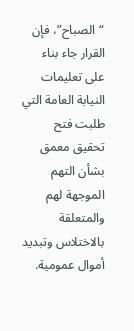“الصباح”، فإن القرار جاء بناء على تعليمات النيابة العامة التي طلبت فتح تحقيق معمق بشأن التهم الموجهة لهم والمتعلقة بالاختلاس وتبديد أموال عمومية.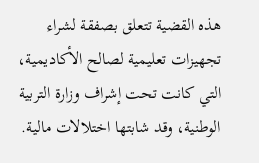هذه القضية تتعلق بصفقة لشراء تجهيزات تعليمية لصالح الأكاديمية، التي كانت تحت إشراف وزارة التربية الوطنية، وقد شابتها اختلالات مالية.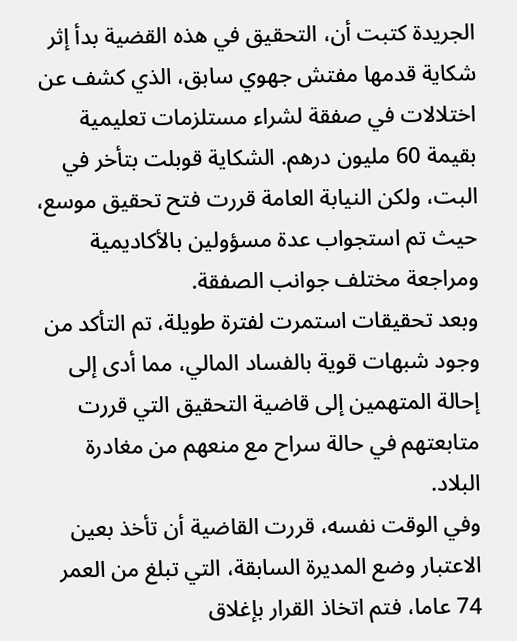الجريدة كتبت أن، التحقيق في هذه القضية بدأ إثر شكاية قدمها مفتش جهوي سابق، الذي كشف عن اختلالات في صفقة لشراء مستلزمات تعليمية بقيمة 60 مليون درهم. الشكاية قوبلت بتأخر في البت، ولكن النيابة العامة قررت فتح تحقيق موسع، حيث تم استجواب عدة مسؤولين بالأكاديمية ومراجعة مختلف جوانب الصفقة.
وبعد تحقيقات استمرت لفترة طويلة، تم التأكد من وجود شبهات قوية بالفساد المالي، مما أدى إلى إحالة المتهمين إلى قاضية التحقيق التي قررت متابعتهم في حالة سراح مع منعهم من مغادرة البلاد.
وفي الوقت نفسه، قررت القاضية أن تأخذ بعين الاعتبار وضع المديرة السابقة، التي تبلغ من العمر 74 عاما، فتم اتخاذ القرار بإغلاق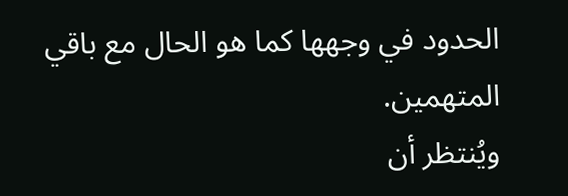الحدود في وجهها كما هو الحال مع باقي المتهمين.
ويُنتظر أن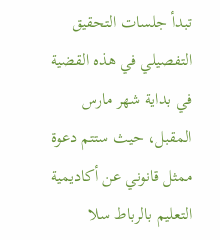تبدأ جلسات التحقيق التفصيلي في هذه القضية في بداية شهر مارس المقبل، حيث ستتم دعوة ممثل قانوني عن أكاديمية التعليم بالرباط سلا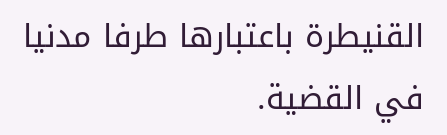القنيطرة باعتبارها طرفا مدنيا في القضية.